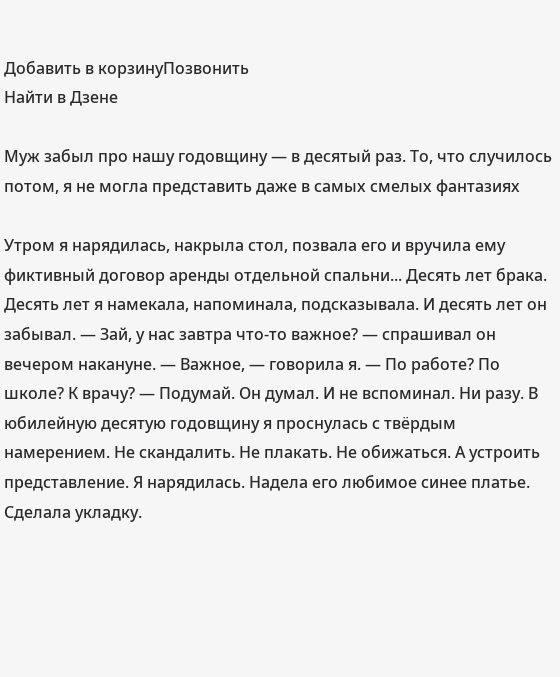Добавить в корзинуПозвонить
Найти в Дзене

Муж забыл про нашу годовщину — в десятый раз. То, что случилось потом, я не могла представить даже в самых смелых фантазиях

Утром я нарядилась, накрыла стол, позвала его и вручила ему фиктивный договор аренды отдельной спальни... Десять лет брака. Десять лет я намекала, напоминала, подсказывала. И десять лет он забывал. — Зай, у нас завтра что-то важное? — спрашивал он вечером накануне. — Важное, — говорила я. — По работе? По школе? К врачу? — Подумай. Он думал. И не вспоминал. Ни разу. В юбилейную десятую годовщину я проснулась с твёрдым намерением. Не скандалить. Не плакать. Не обижаться. А устроить представление. Я нарядилась. Надела его любимое синее платье. Сделала укладку.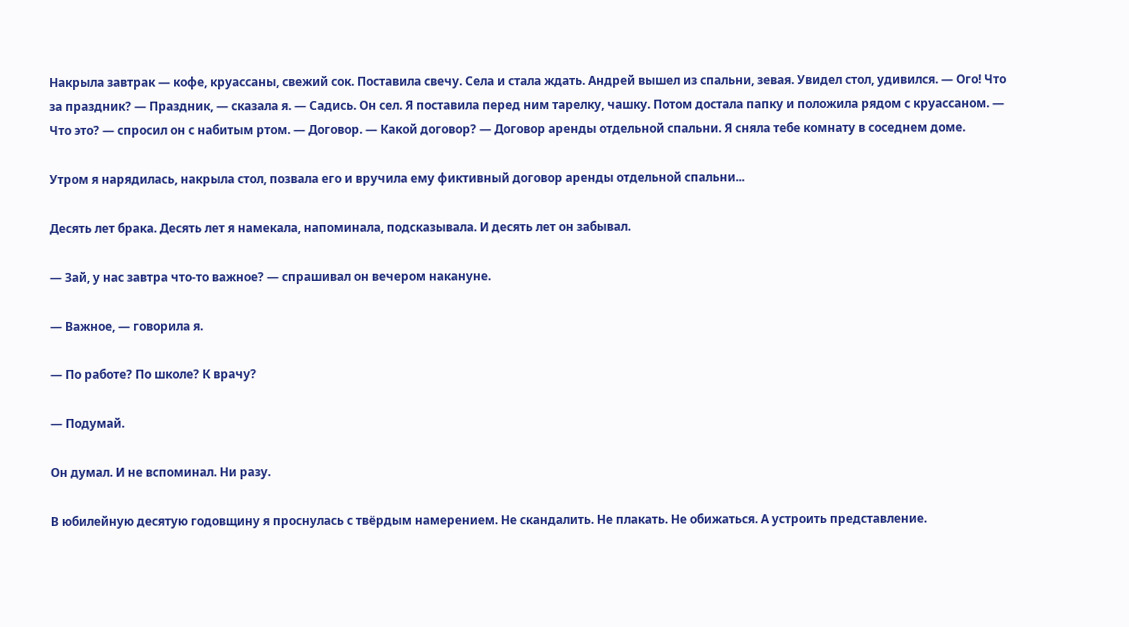Накрыла завтрак — кофе, круассаны, свежий сок. Поставила свечу. Села и стала ждать. Андрей вышел из спальни, зевая. Увидел стол, удивился. — Ого! Что за праздник? — Праздник, — сказала я. — Садись. Он сел. Я поставила перед ним тарелку, чашку. Потом достала папку и положила рядом с круассаном. — Что это? — спросил он с набитым ртом. — Договор. — Какой договор? — Договор аренды отдельной спальни. Я сняла тебе комнату в соседнем доме.

Утром я нарядилась, накрыла стол, позвала его и вручила ему фиктивный договор аренды отдельной спальни...

Десять лет брака. Десять лет я намекала, напоминала, подсказывала. И десять лет он забывал.

— Зай, у нас завтра что-то важное? — спрашивал он вечером накануне.

— Важное, — говорила я.

— По работе? По школе? К врачу?

— Подумай.

Он думал. И не вспоминал. Ни разу.

В юбилейную десятую годовщину я проснулась с твёрдым намерением. Не скандалить. Не плакать. Не обижаться. А устроить представление.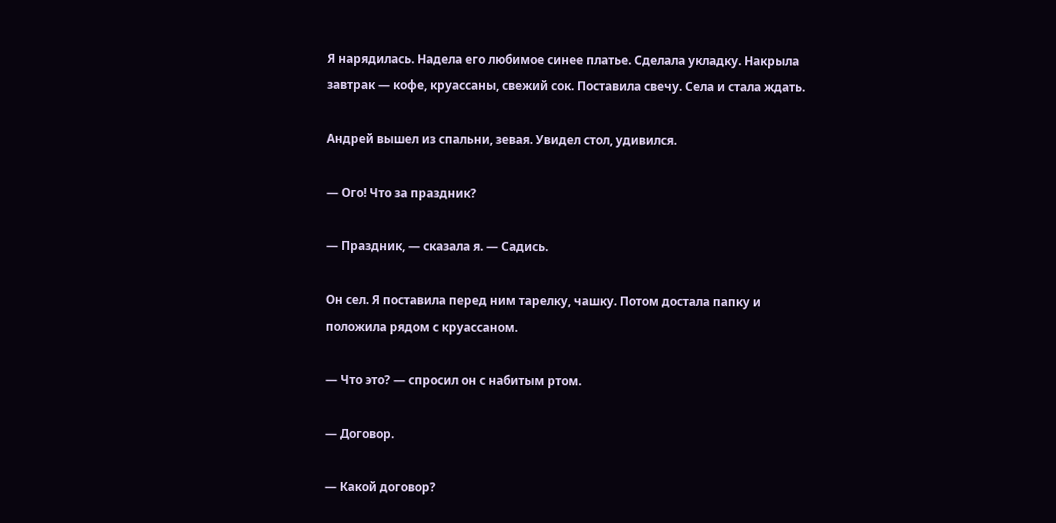Я нарядилась. Надела его любимое синее платье. Сделала укладку. Накрыла завтрак — кофе, круассаны, свежий сок. Поставила свечу. Села и стала ждать.

Андрей вышел из спальни, зевая. Увидел стол, удивился.

— Ого! Что за праздник?

— Праздник, — сказала я. — Садись.

Он сел. Я поставила перед ним тарелку, чашку. Потом достала папку и положила рядом с круассаном.

— Что это? — спросил он с набитым ртом.

— Договор.

— Какой договор?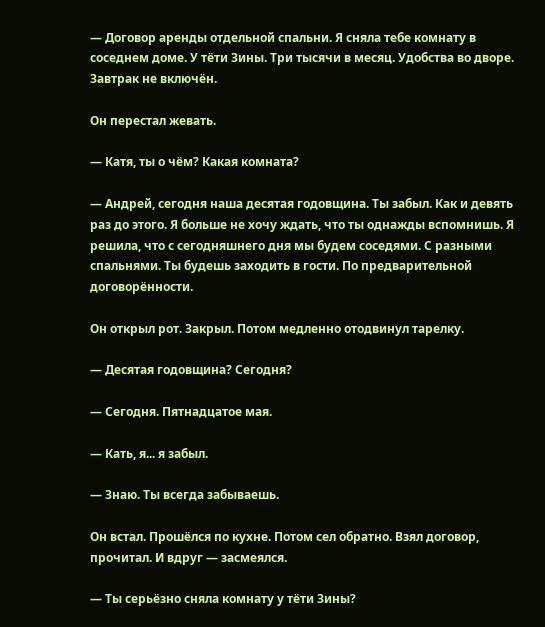— Договор аренды отдельной спальни. Я сняла тебе комнату в соседнем доме. У тёти Зины. Три тысячи в месяц. Удобства во дворе. Завтрак не включён.

Он перестал жевать.

— Катя, ты о чём? Какая комната?

— Андрей, сегодня наша десятая годовщина. Ты забыл. Как и девять раз до этого. Я больше не хочу ждать, что ты однажды вспомнишь. Я решила, что с сегодняшнего дня мы будем соседями. С разными спальнями. Ты будешь заходить в гости. По предварительной договорённости.

Он открыл рот. Закрыл. Потом медленно отодвинул тарелку.

— Десятая годовщина? Сегодня?

— Сегодня. Пятнадцатое мая.

— Кать, я... я забыл.

— Знаю. Ты всегда забываешь.

Он встал. Прошёлся по кухне. Потом сел обратно. Взял договор, прочитал. И вдруг — засмеялся.

— Ты серьёзно сняла комнату у тёти Зины?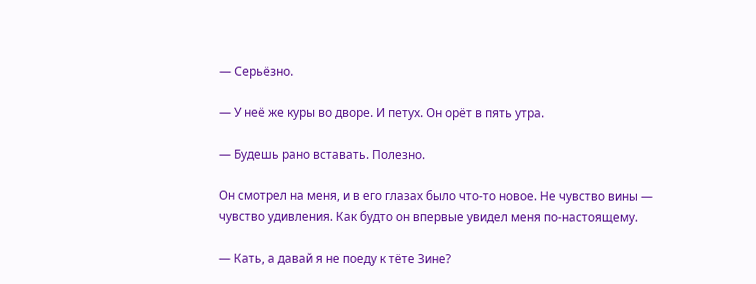— Серьёзно.

— У неё же куры во дворе. И петух. Он орёт в пять утра.

— Будешь рано вставать. Полезно.

Он смотрел на меня, и в его глазах было что-то новое. Не чувство вины — чувство удивления. Как будто он впервые увидел меня по-настоящему.

— Кать, а давай я не поеду к тёте Зине?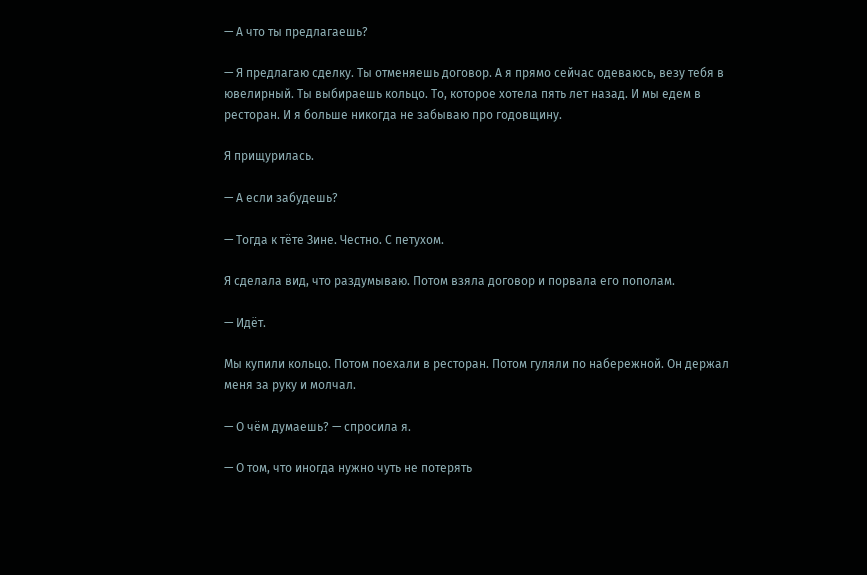— А что ты предлагаешь?

— Я предлагаю сделку. Ты отменяешь договор. А я прямо сейчас одеваюсь, везу тебя в ювелирный. Ты выбираешь кольцо. То, которое хотела пять лет назад. И мы едем в ресторан. И я больше никогда не забываю про годовщину.

Я прищурилась.

— А если забудешь?

— Тогда к тёте Зине. Честно. С петухом.

Я сделала вид, что раздумываю. Потом взяла договор и порвала его пополам.

— Идёт.

Мы купили кольцо. Потом поехали в ресторан. Потом гуляли по набережной. Он держал меня за руку и молчал.

— О чём думаешь? — спросила я.

— О том, что иногда нужно чуть не потерять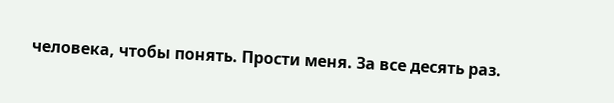человека, чтобы понять. Прости меня. За все десять раз.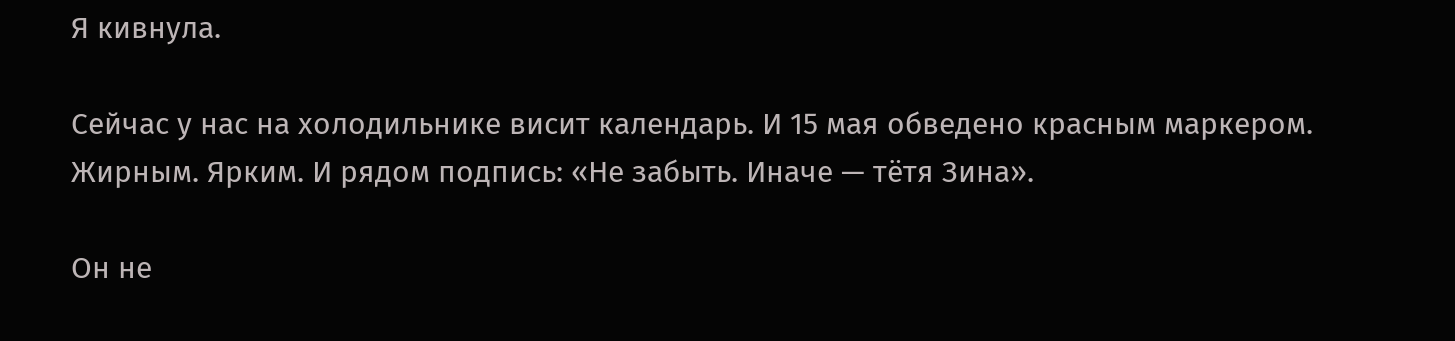Я кивнула.

Сейчас у нас на холодильнике висит календарь. И 15 мая обведено красным маркером. Жирным. Ярким. И рядом подпись: «Не забыть. Иначе — тётя Зина».

Он не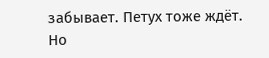забывает. Петух тоже ждёт. Но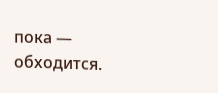пока — обходится.